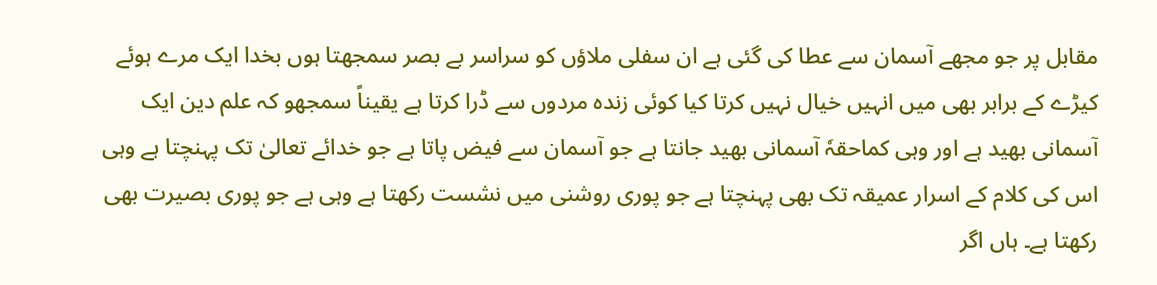مقابل پر جو مجھے آسمان سے عطا کی گئی ہے ان سفلی ملاؤں کو سراسر بے بصر سمجھتا ہوں بخدا ایک مرے ہوئے کیڑے کے برابر بھی میں انہیں خیال نہیں کرتا کیا کوئی زندہ مردوں سے ڈرا کرتا ہے یقیناً سمجھو کہ علم دین ایک آسمانی بھید ہے اور وہی کماحقہٗ آسمانی بھید جانتا ہے جو آسمان سے فیض پاتا ہے جو خدائے تعالیٰ تک پہنچتا ہے وہی اس کی کلام کے اسرار عمیقہ تک بھی پہنچتا ہے جو پوری روشنی میں نشست رکھتا ہے وہی ہے جو پوری بصیرت بھی رکھتا ہے۔ ہاں اگر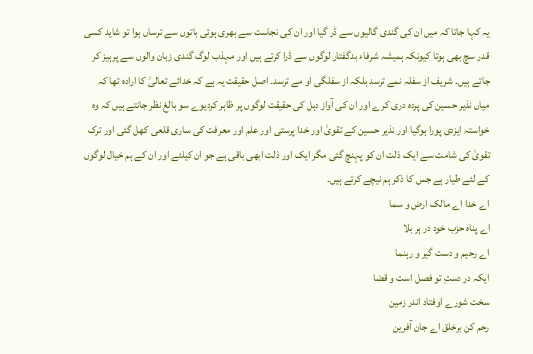یہ کہا جاتا کہ میں ان کی گندی گالیوں سے ڈر گیا اور ان کی نجاست سے بھری ہوئی باتوں سے ترساں ہوا تو شاید کسی قدر سچ بھی ہوتا کیونکہ ہمیشہ شرفاء بدگفتار لوگوں سے ڈرا کرتے ہیں اور مہذب لوگ گندی زبان والوں سے پرہیز کر جاتے ہیں۔ شریف از سفلہ نمے ترسد بلکہ از سفلگی او مے ترسد۔ اصل حقیقت یہ ہے کہ خدائے تعالیٰ کا ارادہ تھا کہ میاں نذیر حسین کی پردہ دری کرے اور ان کی آواز دہل کی حقیقت لوگوں پر ظاہر کردیوے سو بالغ نظر جانتے ہیں کہ وہ خواستہ ایزدی پورا ہوگیا اور نذیر حسین کے تقویٰ اور خدا پرستی اور علم اور معرفت کی ساری قلعی کھل گئی اور ترک تقویٰ کی شامت سے ایک ذلت ان کو پہنچ گئی مگر ایک اور ذلت ابھی باقی ہے جو ان کیلئے اور ان کے ہم خیال لوگوں کے لئے طیار ہے جس کا ذکر ہم نیچے کرتے ہیں۔
اے خدا اے مالک ارض و سما
اے پناہ حزب خود در ہر بلا
اے رحیم و دست گیر و رہنما
ایکہ در دستِ تو فصل است و قضا
سخت شورے اوفتاد اندر زمین
رحم کن برخلق اے جان آفرین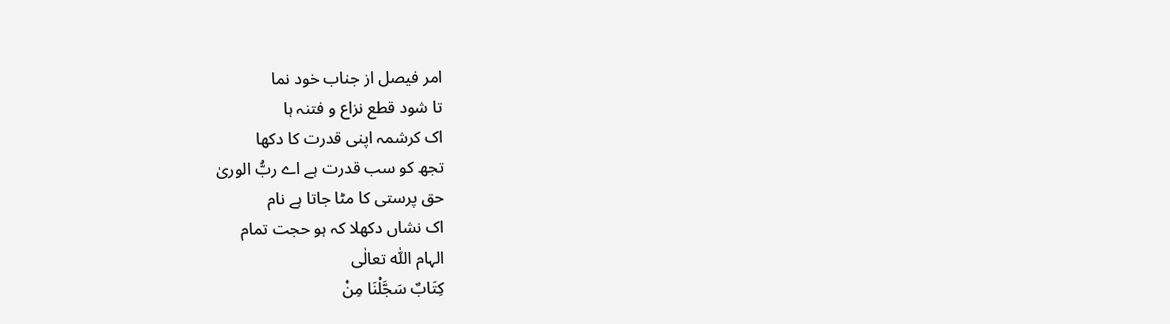امر فیصل از جناب خود نما
تا شود قطع نزاع و فتنہ ہا
اک کرشمہ اپنی قدرت کا دکھا
تجھ کو سب قدرت ہے اے ربُّ الوریٰ
حق پرستی کا مٹا جاتا ہے نام
اک نشاں دکھلا کہ ہو حجت تمام
الہام اللّٰہ تعالٰی
کِتَابٌ سَجَّلْنَا مِنْ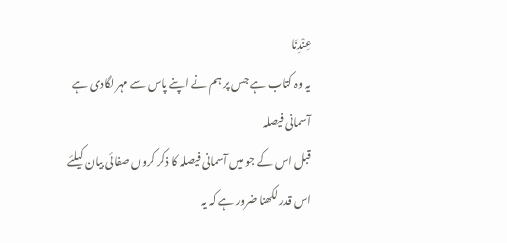عِنْدِنَا
یہ وہ کتاب ہے جس پر ہم نے اپنے پاس سے مہر لگادی ہے
آسمانی فیصلہ
قبل اس کے جو میں آسمانی فیصلہ کا ذکر کروں صفائی بیان کیلئے اس قدر لکھنا ضرور ہے کہ یہ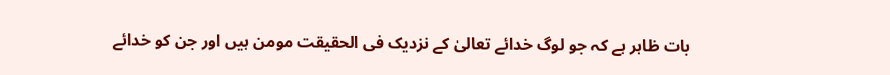بات ظاہر ہے کہ جو لوگ خدائے تعالیٰ کے نزدیک فی الحقیقت مومن ہیں اور جن کو خدائے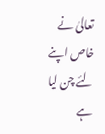تعالیٰ نے خاص اپنے لئے چن لیا ہے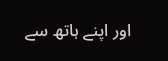اور اپنے ہاتھ سے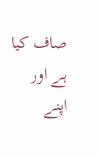صاف کیا ہے اور اپنے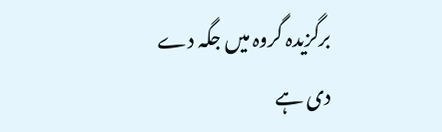برگزیدہ گروہ میں جگہ دے دی ہے